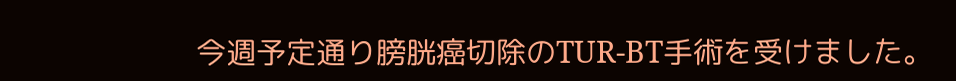今週予定通り膀胱癌切除のTUR-BT手術を受けました。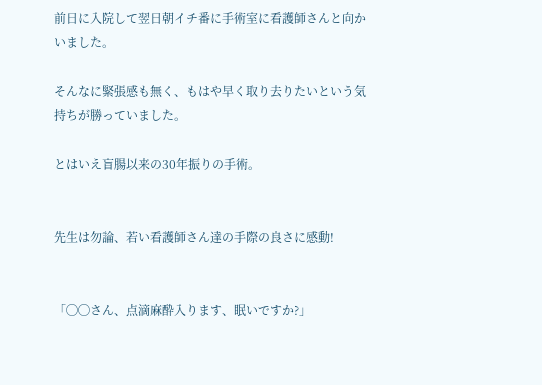前日に入院して翌日朝イチ番に手術室に看護師さんと向かいました。

そんなに緊張感も無く、もはや早く取り去りたいという気持ちが勝っていました。

とはいえ盲腸以来の30年振りの手術。


先生は勿論、若い看護師さん達の手際の良さに感動!


「◯◯さん、点滴麻酔入ります、眠いですか?」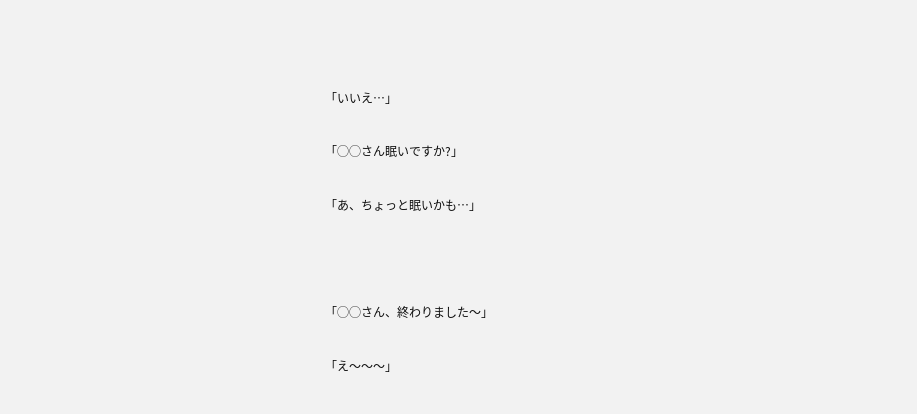「いいえ…」

「◯◯さん眠いですか?」

「あ、ちょっと眠いかも…」



「◯◯さん、終わりました〜」

「え〜〜〜」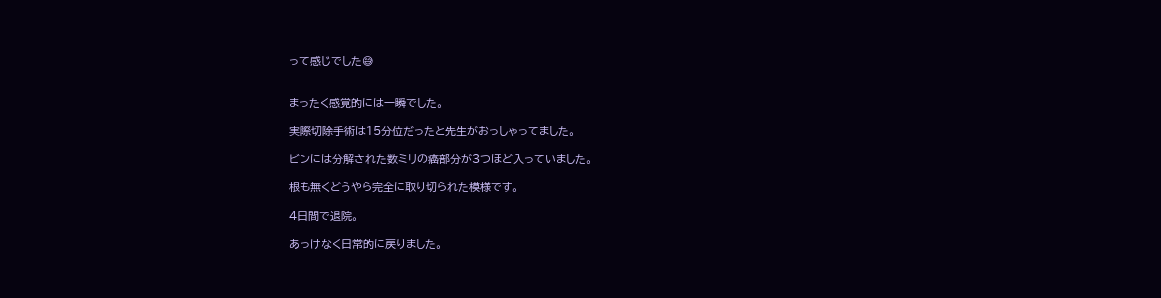って感じでした😅


まったく感覚的には一瞬でした。

実際切除手術は15分位だったと先生がおっしゃってました。

ビンには分解された数ミリの癌部分が3つほど入っていました。

根も無くどうやら完全に取り切られた模様です。

4日間で退院。

あっけなく日常的に戻りました。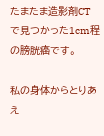たまたま造影剤CTで見つかった1cm程の膀胱癌です。

私の身体からとりあえ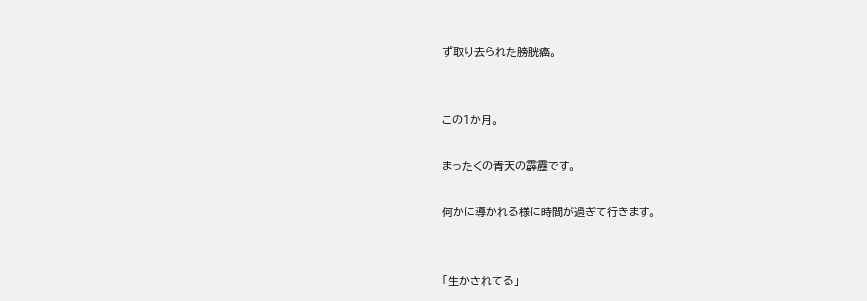ず取り去られた膀胱癌。


この1か月。

まったくの青天の霹靂です。

何かに導かれる様に時間が過ぎて行きます。


「生かされてる」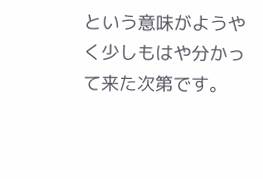という意味がようやく少しもはや分かって来た次第です。